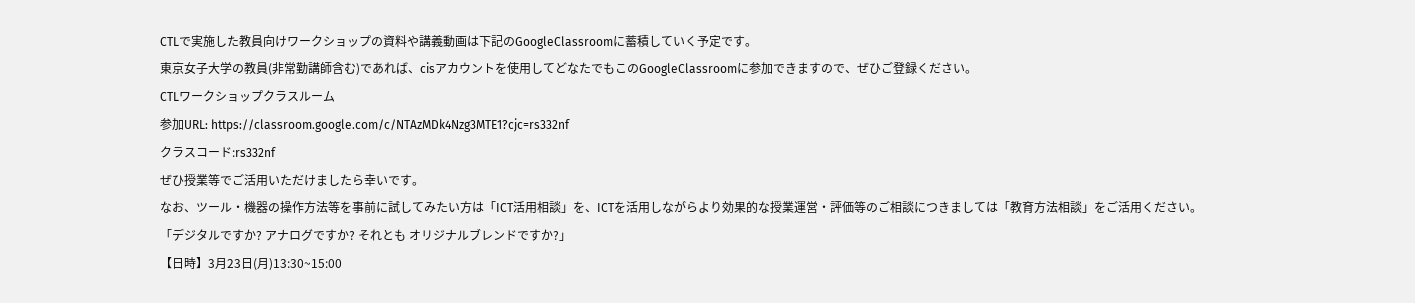CTLで実施した教員向けワークショップの資料や講義動画は下記のGoogleClassroomに蓄積していく予定です。
東京女子大学の教員(非常勤講師含む)であれば、cisアカウントを使用してどなたでもこのGoogleClassroomに参加できますので、ぜひご登録ください。
CTLワークショップクラスルーム
参加URL: https://classroom.google.com/c/NTAzMDk4Nzg3MTE1?cjc=rs332nf
クラスコード:rs332nf
ぜひ授業等でご活用いただけましたら幸いです。
なお、ツール・機器の操作方法等を事前に試してみたい方は「ICT活用相談」を、ICTを活用しながらより効果的な授業運営・評価等のご相談につきましては「教育方法相談」をご活用ください。
「デジタルですか? アナログですか? それとも オリジナルブレンドですか?」
【日時】3月23日(月)13:30~15:00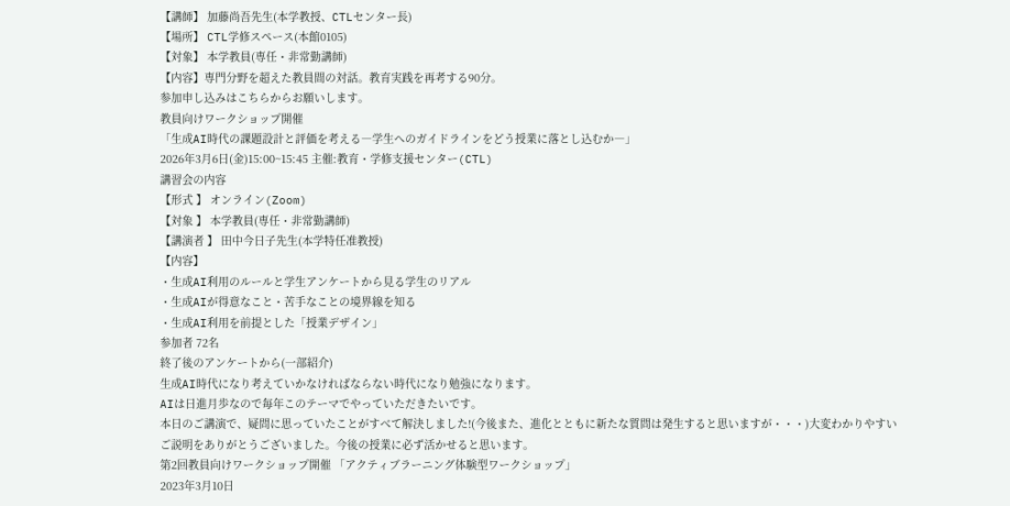【講師】 加藤尚吾先生(本学教授、CTLセンター長)
【場所】 CTL学修スペース(本館0105)
【対象】 本学教員(専任・非常勤講師)
【内容】専門分野を超えた教員間の対話。教育実践を再考する90分。
参加申し込みはこちらからお願いします。
教員向けワークショップ開催
「生成AI時代の課題設計と評価を考える―学生へのガイドラインをどう授業に落とし込むか―」
2026年3月6日(金)15:00~15:45 主催:教育・学修支援センター(CTL)
講習会の内容
【形式 】 オンライン(Zoom)
【対象 】 本学教員(専任・非常勤講師)
【講演者 】 田中今日子先生(本学特任准教授)
【内容】
・生成AI利用のルールと学生アンケートから見る学生のリアル
・生成AIが得意なこと・苦手なことの境界線を知る
・生成AI利用を前提とした「授業デザイン」
参加者 72名
終了後のアンケートから(一部紹介)
生成AI時代になり考えていかなければならない時代になり勉強になります。
AIは日進月歩なので毎年このテーマでやっていただきたいです。
本日のご講演で、疑問に思っていたことがすべて解決しました!(今後また、進化とともに新たな質問は発生すると思いますが・・・)大変わかりやすいご説明をありがとうございました。今後の授業に必ず活かせると思います。
第2回教員向けワークショップ開催 「アクティブラーニング体験型ワークショップ」
2023年3月10日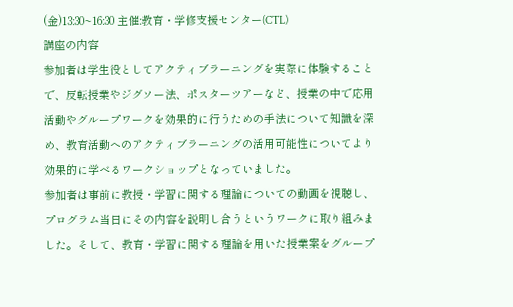(金)13:30~16:30 主催:教育・学修支援センター(CTL)
講座の内容
参加者は学生役としてアクティブラーニングを実際に体験することで、反転授業やジグソー法、ポスターツアーなど、授業の中で応用活動やグループワークを効果的に行うための手法について知識を深め、教育活動へのアクティブラーニングの活用可能性についてより効果的に学べるワークショップとなっていました。
参加者は事前に教授・学習に関する理論についての動画を視聴し、プログラム当日にその内容を説明し合うというワークに取り組みました。そして、教育・学習に関する理論を用いた授業案をグループ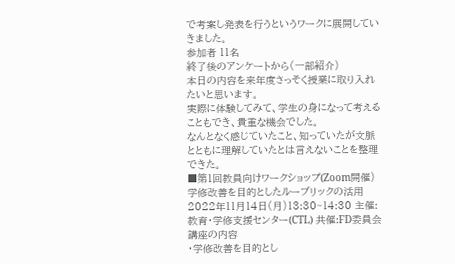で考案し発表を行うというワークに展開していきました。
参加者 11名
終了後のアンケートから(一部紹介)
本日の内容を来年度さっそく授業に取り入れたいと思います。
実際に体験してみて、学生の身になって考えることもでき、貴重な機会でした。
なんとなく感じていたこと、知っていたが文脈とともに理解していたとは言えないことを整理できた。
■第1回教員向けワークショップ(Zoom開催)学修改善を目的としたルーブリックの活用
2022年11月14日(月)13:30~14:30 主催:教育・学修支援センター(CTL) 共催:FD委員会
講座の内容
・学修改善を目的とし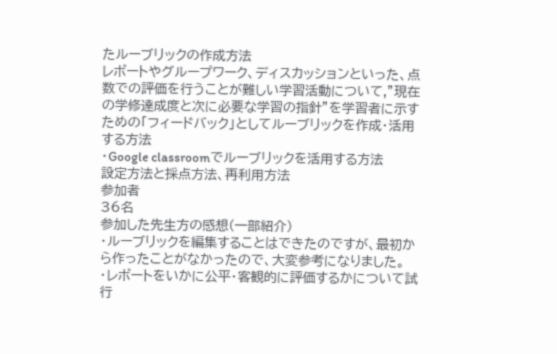たルーブリックの作成方法
レポートやグループワーク、ディスカッションといった、点数での評価を行うことが難しい学習活動について,”現在の学修達成度と次に必要な学習の指針”を学習者に示すための「フィードバック」としてルーブリックを作成・活用する方法
・Google classroomでルーブリックを活用する方法
設定方法と採点方法、再利用方法
参加者
36名
参加した先生方の感想(一部紹介)
・ルーブリックを編集することはできたのですが、最初から作ったことがなかったので、大変参考になりました。
・レポートをいかに公平・客観的に評価するかについて試行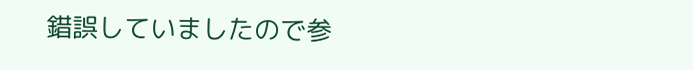錯誤していましたので参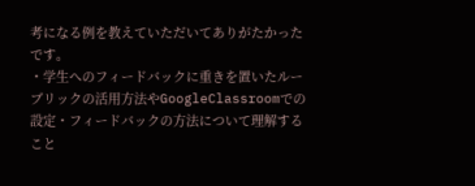考になる例を教えていただいてありがたかったです。
・学生へのフィードバックに重きを置いたルーブリックの活用方法やGoogleClassroomでの設定・フィードバックの方法について理解すること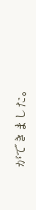ができました。